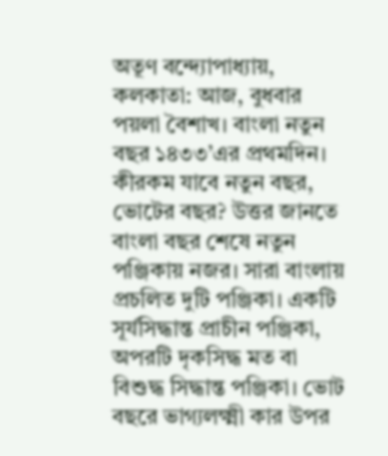অতূণ বন্দ্যোপাধ্যায়, কলকাতা: আজ, বুধবার পয়লা বৈশাখ। বাংলা নতুন বছর ১৪৩৩’এর প্রথমদিন। কীরকম যাবে নতুন বছর, ভোটের বছর? উত্তর জানতে বাংলা বছর শেষে নতুন পঞ্জিকায় নজর। সারা বাংলায় প্রচলিত দুটি পঞ্জিকা। একটি সূর্যসিদ্ধান্ত প্রাচীন পঞ্জিকা, অপরটি দৃকসিদ্ধ মত বা বিশুদ্ধ সিদ্ধান্ত পঞ্জিকা। ভোট বছরে ভাগ্যলক্ষ্মী কার উপর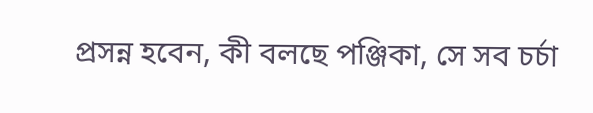প্রসন্ন হবেন, কী বলছে পঞ্জিকা, সে সব চর্চা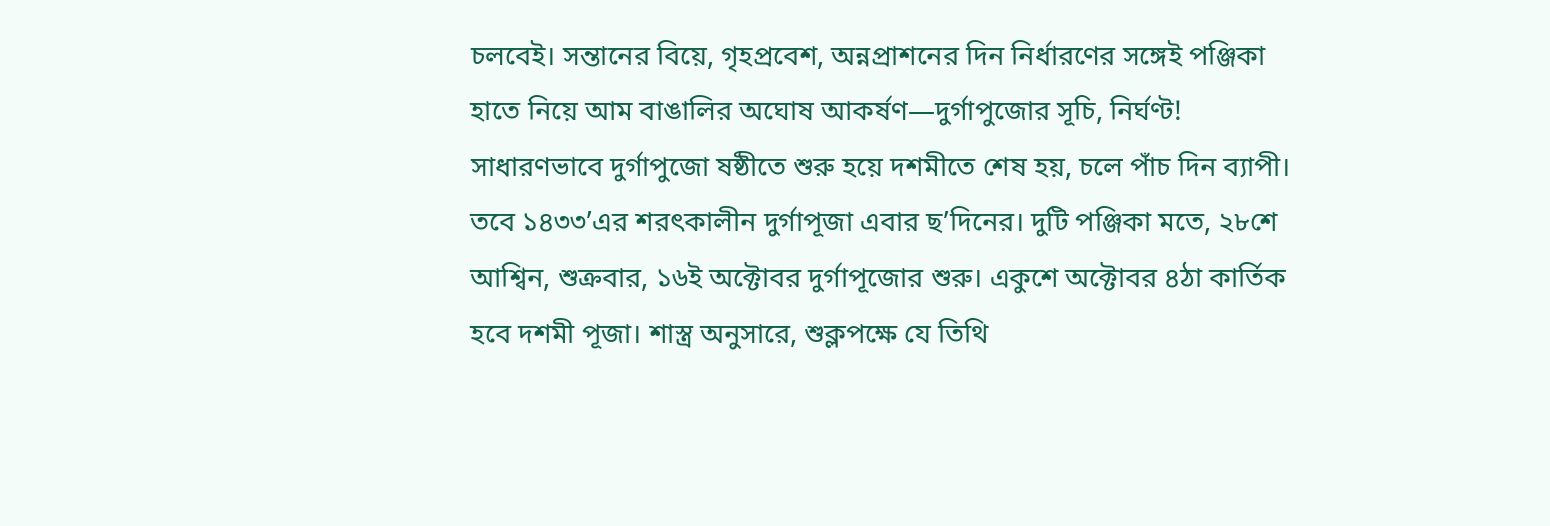চলবেই। সন্তানের বিয়ে, গৃহপ্রবেশ, অন্নপ্রাশনের দিন নির্ধারণের সঙ্গেই পঞ্জিকা হাতে নিয়ে আম বাঙালির অঘোষ আকর্ষণ—দুর্গাপুজোর সূচি, নির্ঘণ্ট! সাধারণভাবে দুর্গাপুজো ষষ্ঠীতে শুরু হয়ে দশমীতে শেষ হয়, চলে পাঁচ দিন ব্যাপী। তবে ১৪৩৩’এর শরৎকালীন দুর্গাপূজা এবার ছ’দিনের। দুটি পঞ্জিকা মতে, ২৮শে আশ্বিন, শুক্রবার, ১৬ই অক্টোবর দুর্গাপূজোর শুরু। একুশে অক্টোবর ৪ঠা কার্তিক হবে দশমী পূজা। শাস্ত্র অনুসারে, শুক্লপক্ষে যে তিথি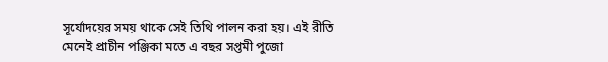সূর্যোদয়ের সময় থাকে সেই তিথি পালন করা হয়। এই রীতি মেনেই প্রাচীন পঞ্জিকা মতে এ বছর সপ্তমী পুজো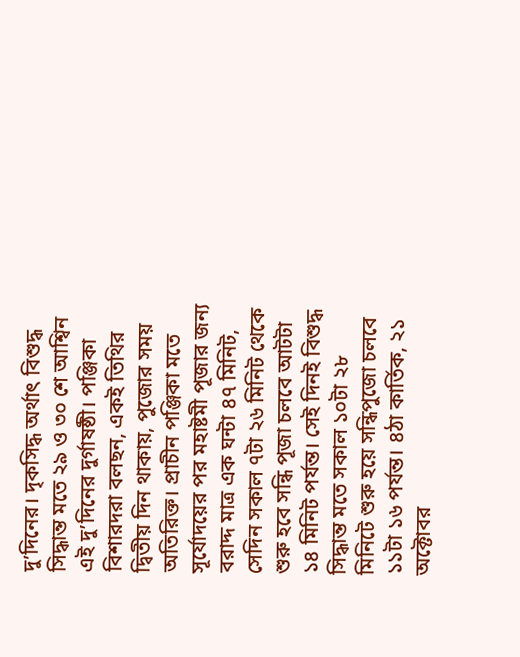দু’দিনের। দৃকসিদ্ধ অর্থাৎ বিশুদ্ধ সিদ্ধান্ত মতে ২৯ ও ৩০ শে আশ্বিন এই দু’দিনের দুর্গাষষ্ঠী। পঞ্জিকা বিশারদরা বলছন, একই তিথির দ্বিতীয় দিন থাকায়, পুজোর সময় অতিরিক্ত। প্রাচীন পঞ্জিকা মতে সূর্যোদয়ের পর মহাষ্টমী পূজার জন্য বরাদ্দ মাত্র এক ঘন্টা ৪৭ মিনিট, সেদিন সকাল ৭টা ২৬ মিনিট থেকে শুরু হবে সন্ধি পূজা চলবে আটটা ১৪ মিনিট পর্যন্ত। সেই দিনই বিশুদ্ধ সিদ্ধান্ত মতে সকাল ১০টা ২৮ মিনিটে শুরু হয়ে সন্ধিপুজো চলবে ১১টা ১৬ পর্যন্ত। ৪ঠা কার্তিক, ২১ অক্টোবর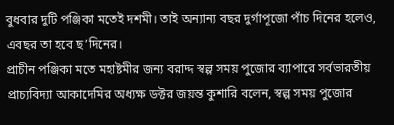বুধবার দুটি পঞ্জিকা মতেই দশমী। তাই অন্যান্য বছর দুর্গাপূজো পাঁচ দিনের হলেও, এবছর তা হবে ছ’দিনের।
প্রাচীন পঞ্জিকা মতে মহাষ্টমীর জন্য বরাদ্দ স্বল্প সময় পুজোর ব্যাপারে সর্বভারতীয় প্রাচ্যবিদ্যা আকাদেমির অধ্যক্ষ ডক্টর জয়ন্ত কুশারি বলেন, স্বল্প সময় পুজোর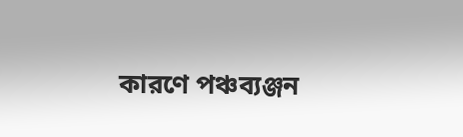কারণে পঞ্চব্যঞ্জন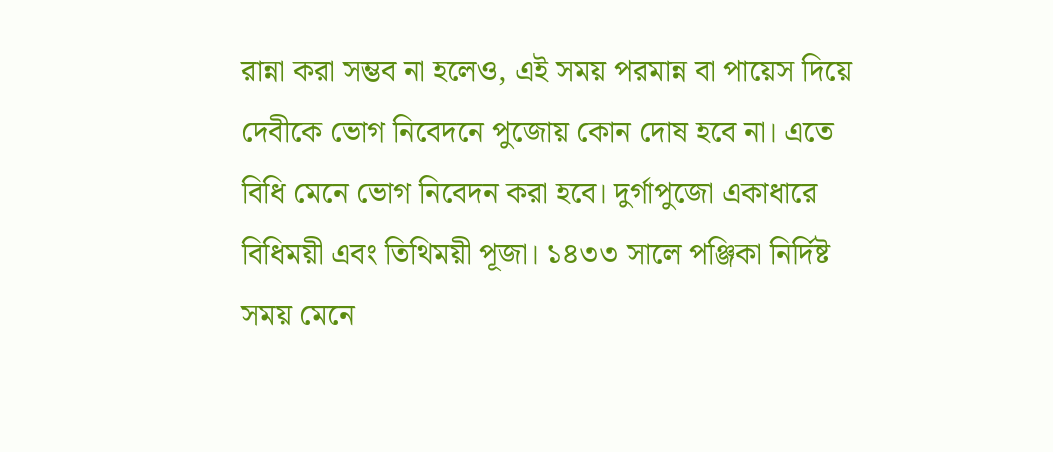রান্না করা সম্ভব না হলেও, এই সময় পরমান্ন বা পায়েস দিয়ে দেবীকে ভোগ নিবেদনে পুজোয় কোন দোষ হবে না। এতে বিধি মেনে ভোগ নিবেদন করা হবে। দুর্গাপুজো একাধারে বিধিময়ী এবং তিথিময়ী পূজা। ১৪৩৩ সালে পঞ্জিকা নির্দিষ্ট সময় মেনে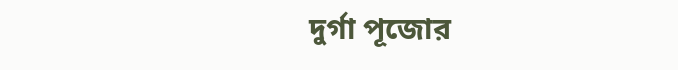দুর্গা পূজোর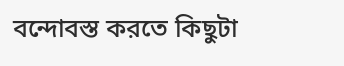বন্দোবস্ত করতে কিছুটা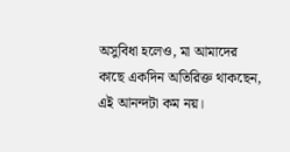অসুবিধা হলেও, মা আমাদের কাছে একদিন অতিরিক্ত থাকছেন, এই আনন্দটা কম নয়।